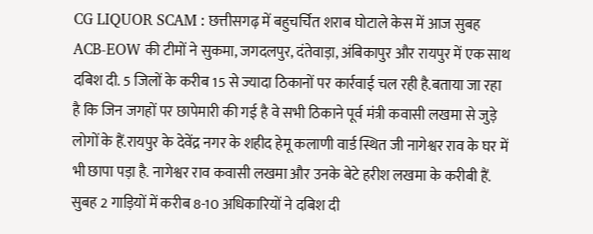CG LIQUOR SCAM : छत्तीसगढ़ में बहुचर्चित शराब घोटाले केस में आज सुबह ACB-EOW की टीमों ने सुकमा, जगदलपुर, दंतेवाड़ा, अंबिकापुर और रायपुर में एक साथ दबिश दी. 5 जिलों के करीब 15 से ज्यादा ठिकानों पर कार्रवाई चल रही है.बताया जा रहा है कि जिन जगहों पर छापेमारी की गई है वे सभी ठिकाने पूर्व मंत्री कवासी लखमा से जुड़े लोगों के हैं.रायपुर के देवेंद्र नगर के शहीद हेमू कलाणी वार्ड स्थित जी नागेश्वर राव के घर में भी छापा पड़ा है. नागेश्वर राव कवासी लखमा और उनके बेटे हरीश लखमा के करीबी हैं. सुबह 2 गाड़ियों में करीब 8-10 अधिकारियों ने दबिश दी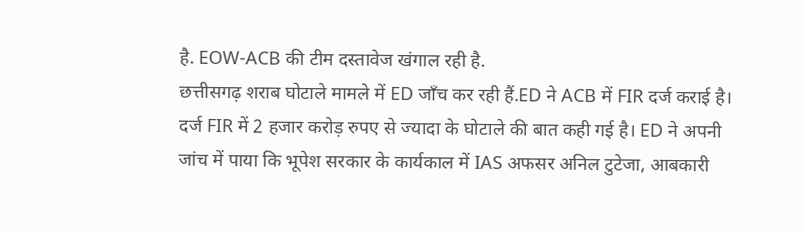है. EOW-ACB की टीम दस्तावेज खंगाल रही है.
छत्तीसगढ़ शराब घोटाले मामले में ED जाँच कर रही हैं.ED ने ACB में FIR दर्ज कराई है। दर्ज FIR में 2 हजार करोड़ रुपए से ज्यादा के घोटाले की बात कही गई है। ED ने अपनी जांच में पाया कि भूपेश सरकार के कार्यकाल में IAS अफसर अनिल टुटेजा, आबकारी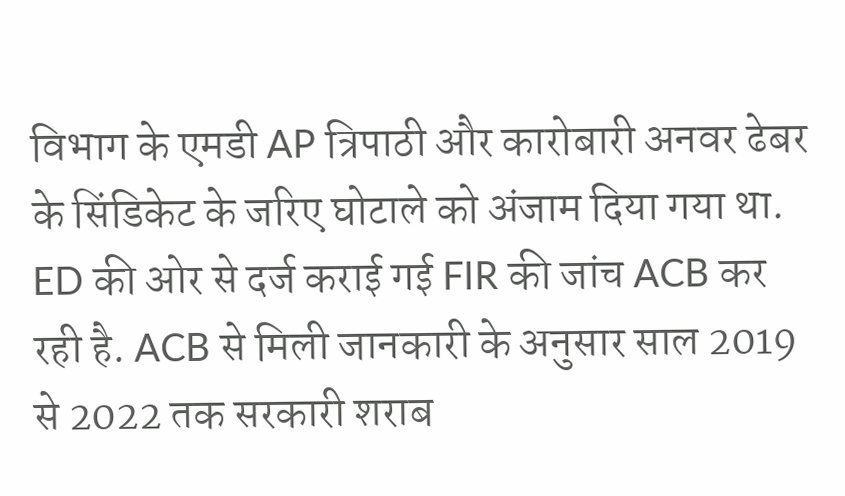विभाग के एमडी AP त्रिपाठी और कारोबारी अनवर ढेबर के सिंडिकेट के जरिए घोटाले को अंजाम दिया गया था.
ED की ओर से दर्ज कराई गई FIR की जांच ACB कर रही है. ACB से मिली जानकारी के अनुसार साल 2019 से 2022 तक सरकारी शराब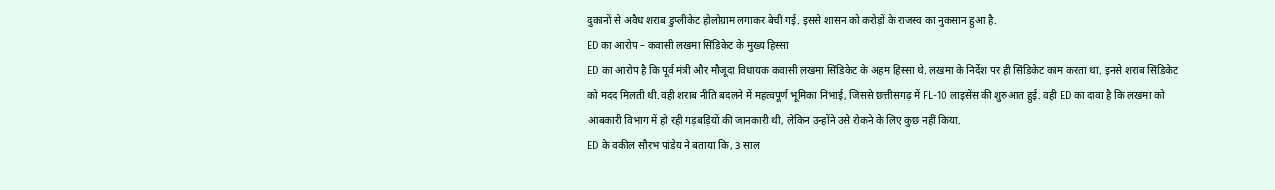दुकानों से अवैध शराब डुप्लीकेट होलोग्राम लगाकर बेची गई. इससे शासन को करोड़ों के राजस्व का नुकसान हुआ है.
ED का आरोप – कवासी लखमा सिंडिकेट के मुख्य हिस्सा
ED का आरोप है कि पूर्व मंत्री और मौजूदा विधायक कवासी लखमा सिंडिकेट के अहम हिस्सा थे. लखमा के निर्देश पर ही सिंडिकेट काम करता था. इनसे शराब सिंडिकेट को मदद मिलती थी.वही शराब नीति बदलने में महत्वपूर्ण भूमिका निभाई, जिससे छत्तीसगढ़ में FL-10 लाइसेंस की शुरुआत हुई. वही ED का दावा है कि लखमा को आबकारी विभाग में हो रही गड़बड़ियों की जानकारी थी, लेकिन उन्होंने उसे रोकने के लिए कुछ नहीं किया.
ED के वकील सौरभ पांडेय ने बताया कि, 3 साल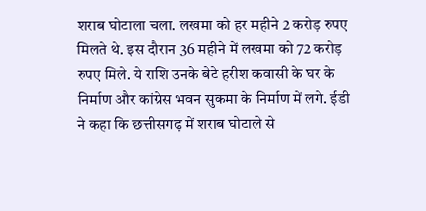शराब घोटाला चला. लखमा को हर महीने 2 करोड़ रुपए मिलते थे. इस दौरान 36 महीने में लखमा को 72 करोड़ रुपए मिले. ये राशि उनके बेटे हरीश कवासी के घर के निर्माण और कांग्रेस भवन सुकमा के निर्माण में लगे. ईडी ने कहा कि छत्तीसगढ़ में शराब घोटाले से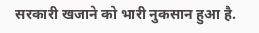सरकारी खजाने को भारी नुकसान हुआ है.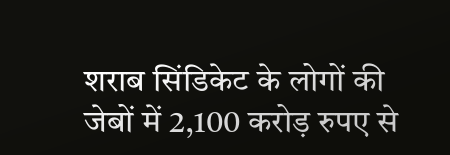शराब सिंडिकेट के लोगों की जेबों में 2,100 करोड़ रुपए से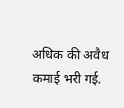अधिक की अवैध कमाई भरी गई.